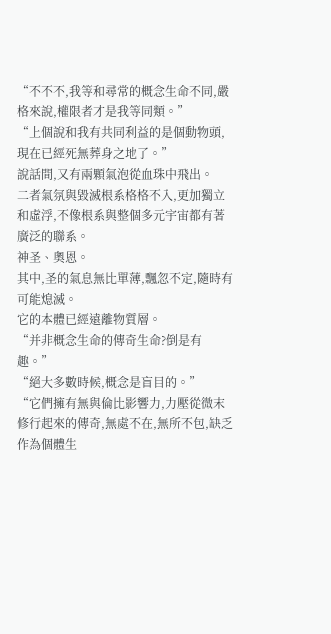“不不不,我等和尋常的概念生命不同,嚴格來說,權限者才是我等同類。”
“上個說和我有共同利益的是個動物頭,現在已經死無葬身之地了。”
說話間,又有兩顆氣泡從血珠中飛出。
二者氣氛與毀滅根系格格不入,更加獨立和虛浮,不像根系與整個多元宇宙都有著廣泛的聯系。
神圣、奧恩。
其中,圣的氣息無比單薄,飄忽不定,隨時有可能熄滅。
它的本體已經遠離物質層。
“并非概念生命的傳奇生命?倒是有趣。”
“絕大多數時候,概念是盲目的。”
“它們擁有無與倫比影響力,力壓從微末修行起來的傳奇,無處不在,無所不包,缺乏作為個體生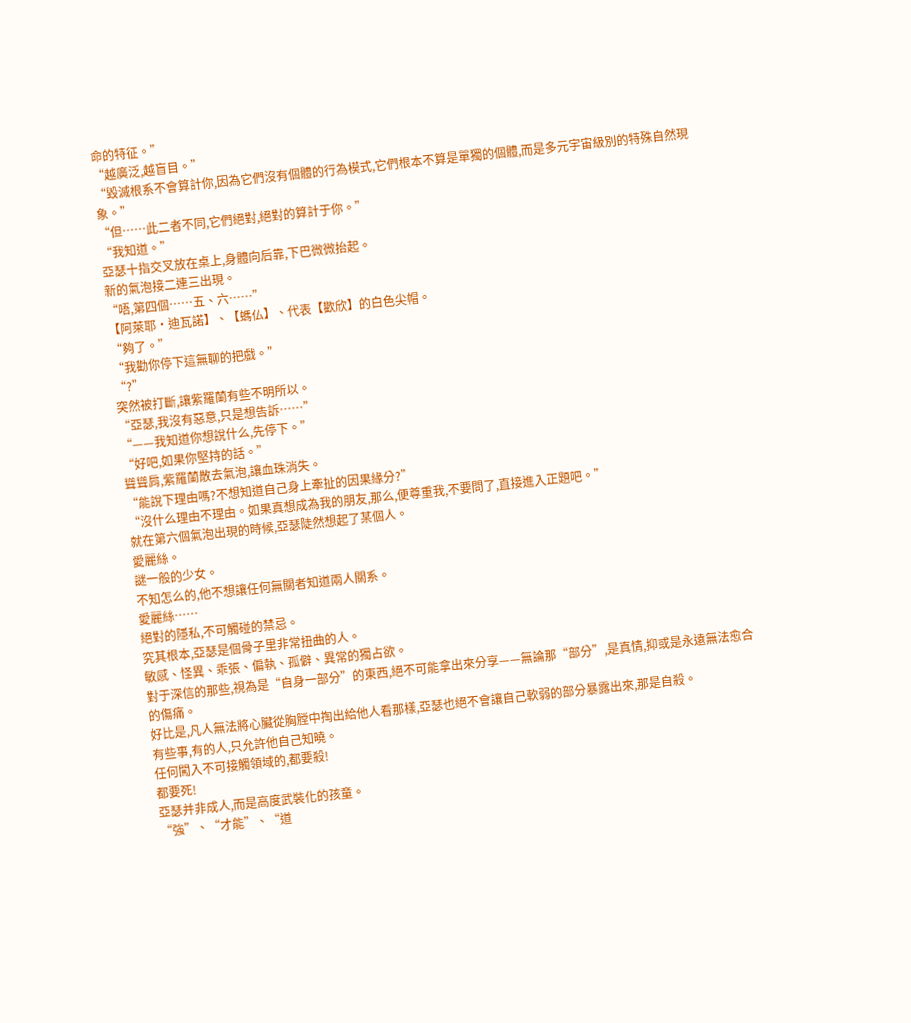命的特征。”
“越廣泛,越盲目。”
“毀滅根系不會算計你,因為它們沒有個體的行為模式,它們根本不算是單獨的個體,而是多元宇宙級別的特殊自然現象。”
“但……此二者不同,它們絕對,絕對的算計于你。”
“我知道。”
亞瑟十指交叉放在桌上,身體向后靠,下巴微微抬起。
新的氣泡接二連三出現。
“唔,第四個……五、六……”
【阿萊耶·迪瓦諾】、【螞仏】、代表【歡欣】的白色尖帽。
“夠了。”
“我勸你停下這無聊的把戲。”
“?”
突然被打斷,讓紫羅蘭有些不明所以。
“亞瑟,我沒有惡意,只是想告訴……”
“——我知道你想說什么,先停下。”
“好吧,如果你堅持的話。”
聳聳肩,紫羅蘭散去氣泡,讓血珠消失。
“能說下理由嗎?不想知道自己身上牽扯的因果緣分?”
“沒什么理由不理由。如果真想成為我的朋友,那么,便尊重我,不要問了,直接進入正題吧。”
就在第六個氣泡出現的時候,亞瑟陡然想起了某個人。
愛麗絲。
謎一般的少女。
不知怎么的,他不想讓任何無關者知道兩人關系。
愛麗絲……
絕對的隱私,不可觸碰的禁忌。
究其根本,亞瑟是個骨子里非常扭曲的人。
敏感、怪異、乖張、偏執、孤僻、異常的獨占欲。
對于深信的那些,視為是“自身一部分”的東西,絕不可能拿出來分享——無論那“部分”,是真情,抑或是永遠無法愈合的傷痛。
好比是,凡人無法將心臟從胸膛中掏出給他人看那樣,亞瑟也絕不會讓自己軟弱的部分暴露出來,那是自殺。
有些事,有的人,只允許他自己知曉。
任何闖入不可接觸領域的,都要殺!
都要死!
亞瑟并非成人,而是高度武裝化的孩童。
“強”、“才能”、“道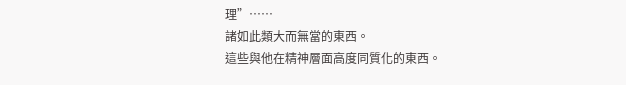理”……
諸如此類大而無當的東西。
這些與他在精神層面高度同質化的東西。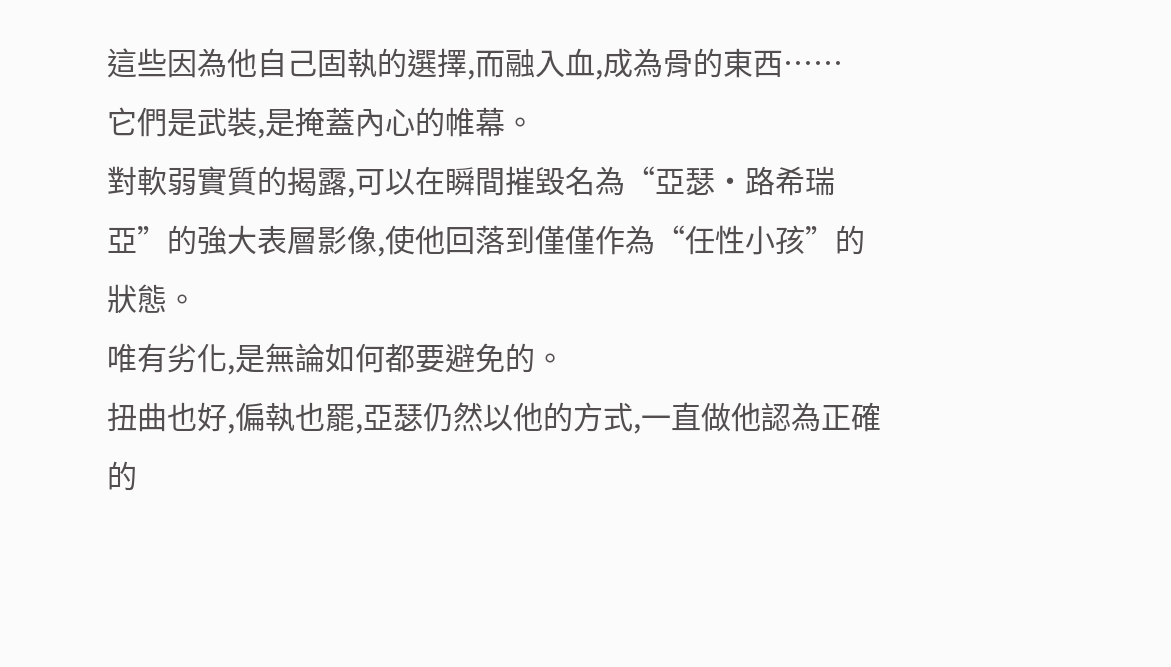這些因為他自己固執的選擇,而融入血,成為骨的東西……
它們是武裝,是掩蓋內心的帷幕。
對軟弱實質的揭露,可以在瞬間摧毀名為“亞瑟·路希瑞亞”的強大表層影像,使他回落到僅僅作為“任性小孩”的狀態。
唯有劣化,是無論如何都要避免的。
扭曲也好,偏執也罷,亞瑟仍然以他的方式,一直做他認為正確的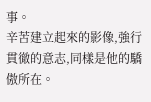事。
辛苦建立起來的影像,強行貫徹的意志,同樣是他的驕傲所在。